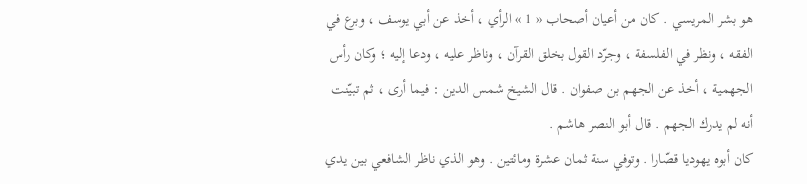هو بشر المريسي . كان من أعيان أصحاب « 1 » الرأي ، أخذ عن أبي يوسف ، وبرع في الفقه ، ونظر في الفلسفة ، وجرّد القول بخلق القرآن ، وناظر عليه ، ودعا إليه ؛ وكان رأس الجهمية ، أخذ عن الجهم بن صفوان . قال الشيخ شمس الدين : فيما أرى ، ثم تبيّنت أنه لم يدرك الجهم . قال أبو النصر هاشم .
كان أبوه يهوديا قصّارا . وتوفي سنة ثمان عشرة ومائتين . وهو الذي ناظر الشافعي بين يدي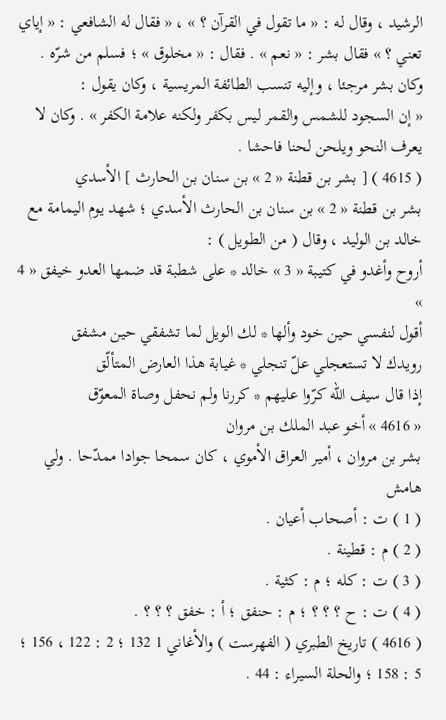الرشيد ، وقال له : « ما تقول في القرآن ؟ » ، « فقال له الشافعي : « إياي تعني ؟ » فقال بشر : « نعم » . فقال : « مخلوق » ؛ فسلم من شرّه . وكان بشر مرجئا ، وإليه تنسب الطائفة المريسية ، وكان يقول :
« إن السجود للشمس والقمر ليس بكفر ولكنه علامة الكفر » . وكان لا يعرف النحو ويلحن لحنا فاحشا .
( 4615 ) [ بشر بن قطنة « 2 » بن سنان بن الحارث ] الأسدي
بشر بن قطنة « 2 » بن سنان بن الحارث الأسدي ؛ شهد يوم اليمامة مع خالد بن الوليد ، وقال ( من الطويل ) :
أروح وأغدو في كتيبة « 3 » خالد * على شطبة قد ضمها العدو خيفق « 4 »
أقول لنفسي حين خود وألها * لك الويل لما تشفقي حين مشفق
رويدك لا تستعجلي علّ تنجلي * غيابة هذا العارض المتألّق
إذا قال سيف اللّه كرّوا عليهم * كررنا ولم نحفل وصاة المعوّق
« 4616 » أخو عبد الملك بن مروان
بشر بن مروان ، أمير العراق الأموي ، كان سمحا جوادا ممدّحا . ولي
هامش
( 1 ) ت : أصحاب أعيان .
( 2 ) م : قطينة .
( 3 ) ت : كله ؛ م : كثية .
( 4 ) ت : ح ؟ ؟ ؟ ؛ م : حنفق ؛ أ : خفق ؟ ؟ ؟ .
( 4616 ) تاريخ الطبري ( الفهرست ) والأغاني 1 132 ؛ 2 : 122 ، 156 ؛ 5 : 158 ؛ والحلة السيراء : 44 .